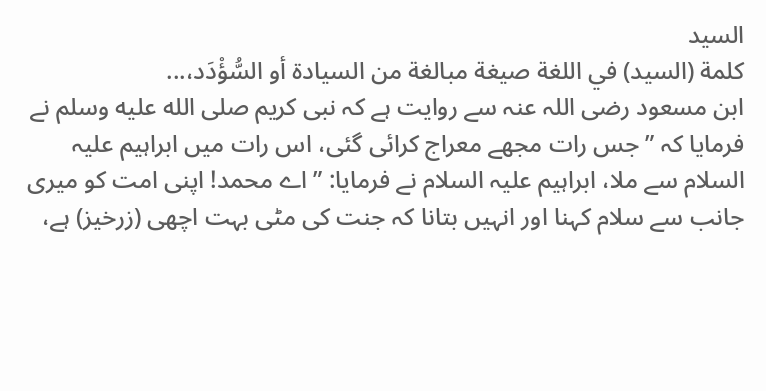السيد
كلمة (السيد) في اللغة صيغة مبالغة من السيادة أو السُّؤْدَد،...
ابن مسعود رضی اللہ عنہ سے روایت ہے کہ نبی کریم صلى الله عليه وسلم نے فرمایا کہ ”جس رات مجھے معراج کرائی گئی، اس رات میں ابراہیم علیہ السلام سے ملا، ابراہیم علیہ السلام نے فرمایا: ”اے محمد! اپنی امت کو میری جانب سے سلام کہنا اور انہیں بتانا کہ جنت کی مٹی بہت اچھی (زرخیز) ہے،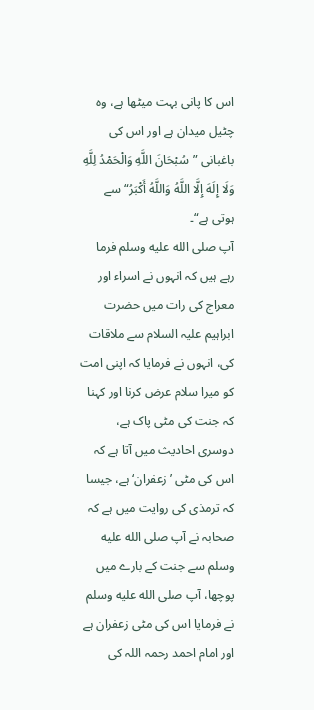اس کا پانی بہت میٹھا ہے، وہ چٹیل میدان ہے اور اس کی باغبانی ”سُبْحَانَ اللَّهِ وَالْحَمْدُ لِلَّهِ وَلَا إِلَهَ إِلَّا اللَّهُ وَاللَّهُ أَكْبَرُ“ سے ہوتی ہے“۔
آپ صلى الله عليه وسلم فرما رہے ہیں کہ انہوں نے اسراء اور معراج کی رات میں حضرت ابراہیم علیہ السلام سے ملاقات کی، انہوں نے فرمایا کہ اپنی امت کو میرا سلام عرض کرنا اور کہنا کہ جنت کی مٹی پاک ہے، دوسری احادیث میں آتا ہے کہ اس کی مٹی ’زعفران‘ ہے، جیسا کہ ترمذی کی روایت میں ہے کہ صحابہ نے آپ صلى الله عليه وسلم سے جنت کے بارے میں پوچھا، آپ صلى الله عليه وسلم نے فرمایا اس کی مٹی زعفران ہے اور امام احمد رحمہ اللہ کی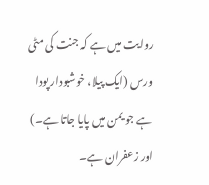روایت میں ہے کہ جنت کی مٹی ورس (ایک پیلا، خوشبودار پودا ہے جو یمن میں پایا جاتا ہے۔) اور زعفران ہے۔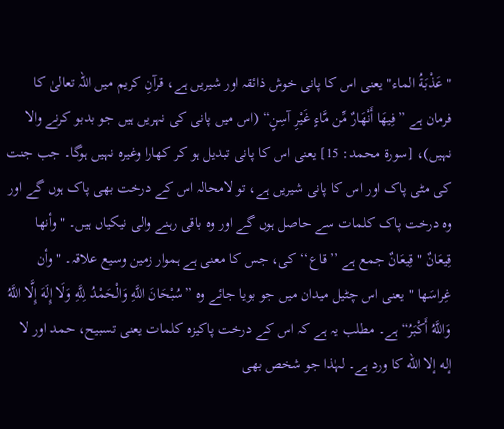"عَذْبَةُ الماء" یعنی اس کا پانی خوش ذائقہ اور شیریں ہے، قرآنِ کریم میں اللہ تعالیٰ کا فرمان ہے ”فِيهَا أَنْهَارٌ مِّن مَّاءٍ غَيْرِ آسِنٍ“ (اس میں پانی کی نہریں ہیں جو بدبو کرنے والا نہیں)، [سورۃ محمد: 15] یعنی اس کا پانی تبدیل ہو کر کھارا وغیرہ نہیں ہوگا۔ جب جنت کی مٹی پاک اور اس کا پانی شیریں ہے، تو لامحالہ اس کے درخت بھی پاک ہوں گے اور وہ درخت پاک کلمات سے حاصل ہوں گے اور وہ باقی رہنے والی نیکیاں ہیں۔ " وأنها قِيعَانٌ " قِيعَانٌ جمع ہے ’’قاع‘‘ کی، جس کا معنی ہے ہموار زمین وسیع علاقہ۔ " وأن غِراسَها " یعنی اس چٹیل میدان میں جو بویا جائے وہ ”سُبْحَانَ اللَّهِ وَالْحَمْدُ لِلَّهِ وَلَا إِلَهَ إِلَّا اللَّهُ وَاللَّهُ أَكْبَرُ“ ہے۔ مطلب یہ ہے کہ اس کے درخت پاکیزہ کلمات یعنی تسبیح، حمد اور لا إله إلا الله کا ورد ہے۔ لہٰذا جو شخص بھی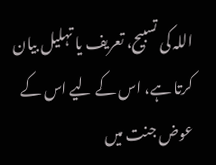اللہ کی تسبیح، تعریف یا تہلیل بیان کرتا ہے، اس کے لیے اس کے عوض جنت میں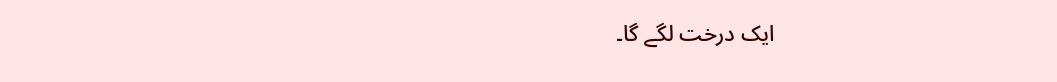ایک درخت لگے گا۔